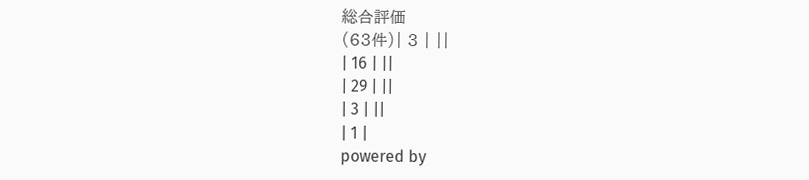総合評価
(63件)| 3 | ||
| 16 | ||
| 29 | ||
| 3 | ||
| 1 |
powered by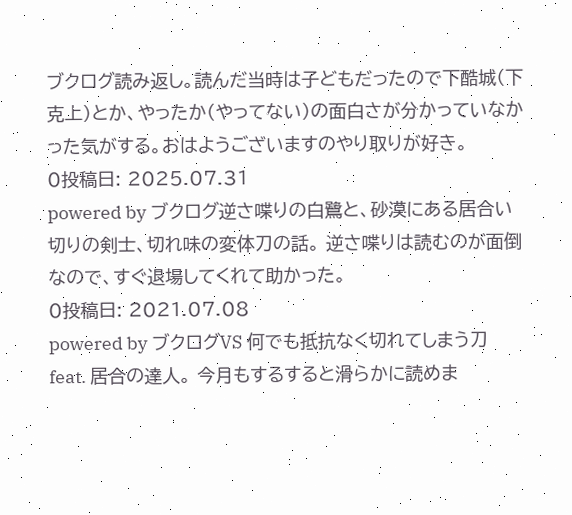ブクログ読み返し。読んだ当時は子どもだったので下酷城(下克上)とか、やったか(やってない)の面白さが分かっていなかった気がする。おはようございますのやり取りが好き。
0投稿日: 2025.07.31
powered by ブクログ逆さ喋りの白鷺と、砂漠にある居合い切りの剣士、切れ味の変体刀の話。 逆さ喋りは読むのが面倒なので、すぐ退場してくれて助かった。
0投稿日: 2021.07.08
powered by ブクログVS 何でも抵抗なく切れてしまう刀 feat. 居合の達人。 今月もするすると滑らかに読めま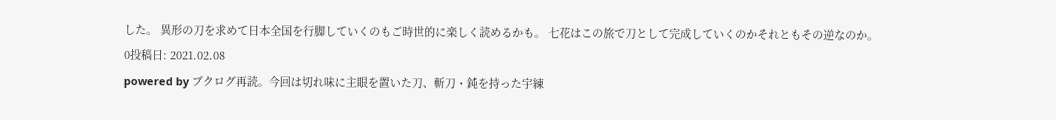した。 異形の刀を求めて日本全国を行脚していくのもご時世的に楽しく読めるかも。 七花はこの旅で刀として完成していくのかそれともその逆なのか。
0投稿日: 2021.02.08
powered by ブクログ再読。今回は切れ味に主眼を置いた刀、斬刀・鈍を持った宇練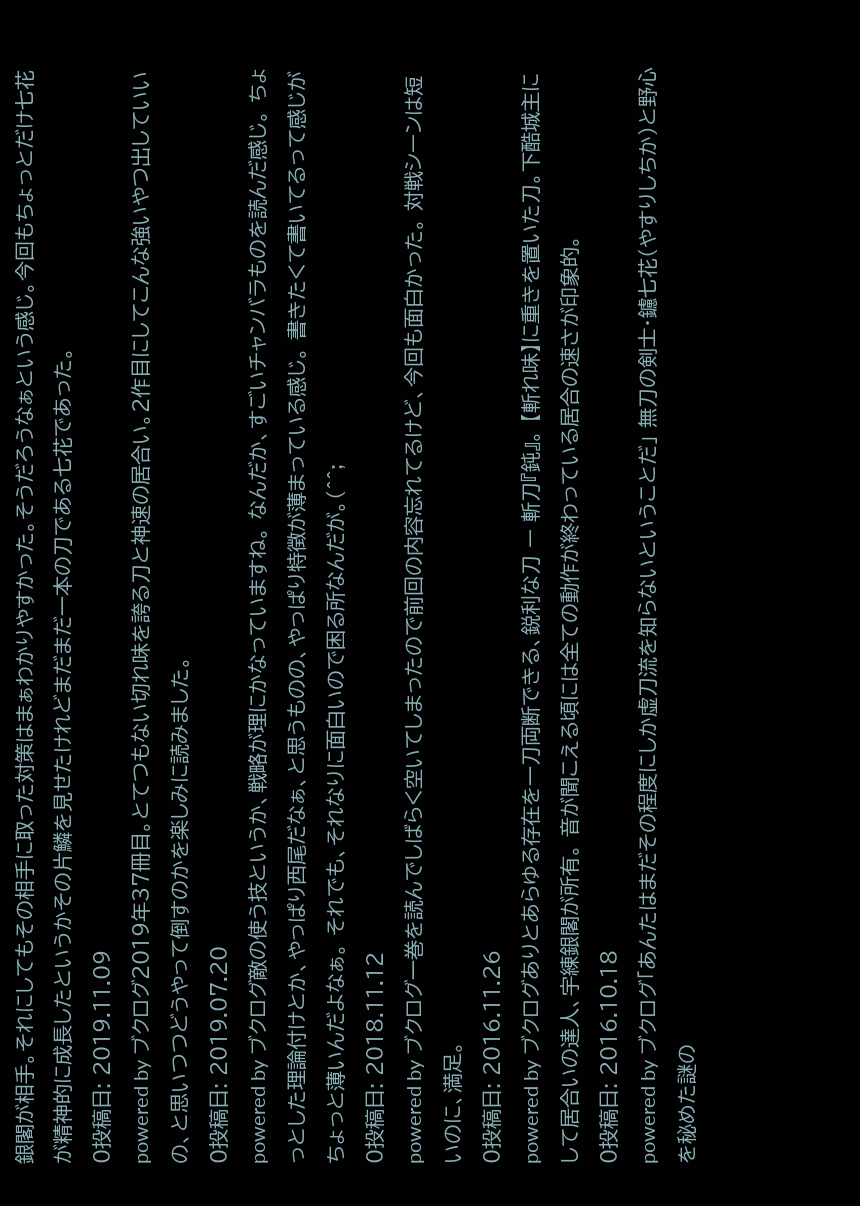銀閣が相手。それにしてもその相手に取った対策はまぁわかりやすかった。そうだろうなぁという感じ。今回もちょっとだけ七花が精神的に成長したというかその片鱗を見せたけれどまだまだ一本の刀である七花であった。
0投稿日: 2019.11.09
powered by ブクログ2019年37冊目。とてつもない切れ味を誇る刀と神速の居合い。2作目にしてこんな強いやつ出していいの、と思いつつどうやって倒すのかを楽しみに読みました。
0投稿日: 2019.07.20
powered by ブクログ敵の使う技というか、戦略が理にかなっていますね。 なんだか、すごいチャンバラものを読んだ感じ。 ちょっとした理論付けとか、やっぱり西尾だなぁ、と思うものの、やっぱり特徴が薄まっている感じ。 書きたくて書いてるって感じがちょっと薄いんだよなぁ。 それでも、それなりに面白いので困る所なんだが。(^^;
0投稿日: 2018.11.12
powered by ブクログ一巻を読んでしばらく空いてしまったので前回の内容忘れてるけど、今回も面白かった。 対戦シーンは短いのに、満足。
0投稿日: 2016.11.26
powered by ブクログありとあらゆる存在を一刀両断できる、鋭利な刀 ー 斬刀『鈍』。 【斬れ味】に重きを置いた刀。下酷城主にして居合いの達人、宇練銀閣が所有。 音が聞こえる頃には全ての動作が終わっている居合の速さが印象的。
0投稿日: 2016.10.18
powered by ブクログ「あんたはまだその程度にしか虚刀流を知らないということだ」 無刀の剣士・鑢七花(やすりしちか)と野心を秘めた謎の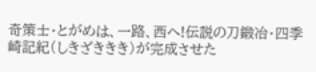奇策士・とがめは、一路、西へ!伝説の刀鍛冶・四季崎記紀(しきざききき)が完成させた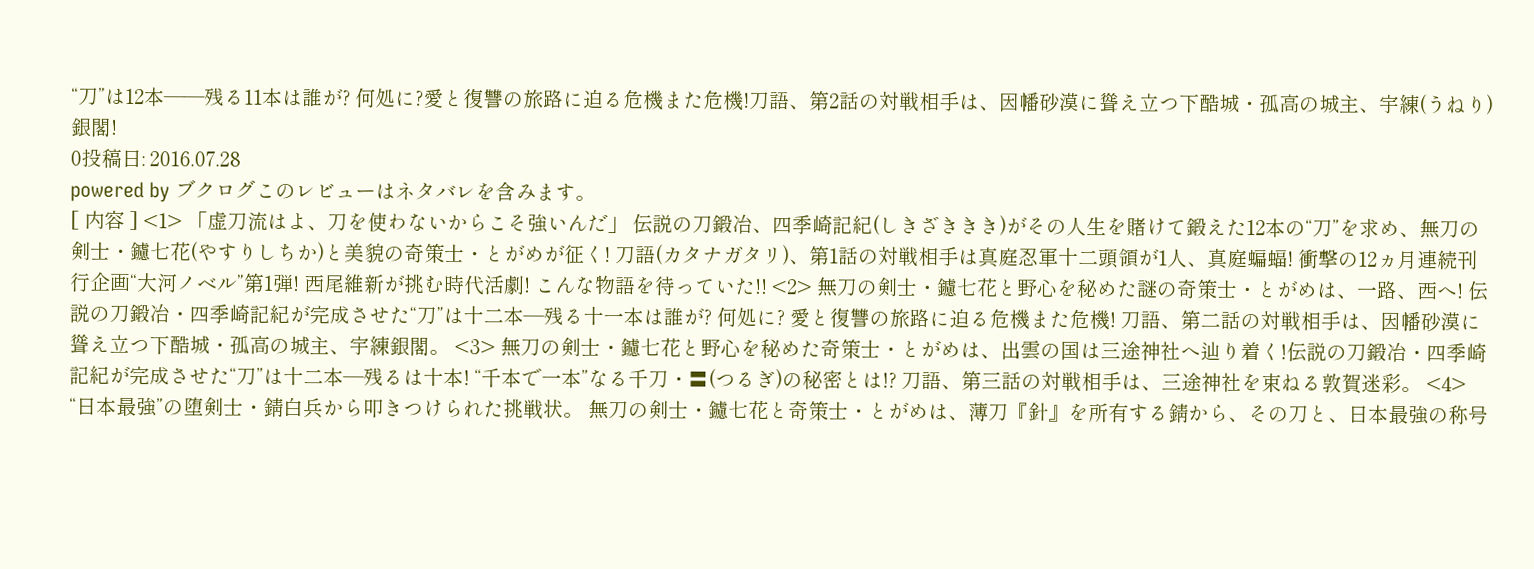“刀”は12本――残る11本は誰が? 何処に?愛と復讐の旅路に迫る危機また危機!刀語、第2話の対戦相手は、因幡砂漠に聳え立つ下酷城・孤高の城主、宇練(うねり)銀閣!
0投稿日: 2016.07.28
powered by ブクログこのレビューはネタバレを含みます。
[ 内容 ] <1> 「虚刀流はよ、刀を使わないからこそ強いんだ」 伝説の刀鍛冶、四季崎記紀(しきざききき)がその人生を賭けて鍛えた12本の“刀”を求め、無刀の剣士・鑢七花(やすりしちか)と美貌の奇策士・とがめが征く! 刀語(カタナガタリ)、第1話の対戦相手は真庭忍軍十二頭領が1人、真庭蝙蝠! 衝撃の12ヵ月連続刊行企画“大河ノベル”第1弾! 西尾維新が挑む時代活劇! こんな物語を待っていた!! <2> 無刀の剣士・鑢七花と野心を秘めた謎の奇策士・とがめは、一路、西へ! 伝説の刀鍛冶・四季崎記紀が完成させた“刀”は十二本―残る十一本は誰が? 何処に? 愛と復讐の旅路に迫る危機また危機! 刀語、第二話の対戦相手は、因幡砂漠に聳え立つ下酷城・孤高の城主、宇練銀閣。 <3> 無刀の剣士・鑢七花と野心を秘めた奇策士・とがめは、出雲の国は三途神社へ辿り着く!伝説の刀鍛冶・四季崎記紀が完成させた“刀”は十二本―残るは十本! “千本で一本”なる千刀・〓(つるぎ)の秘密とは!? 刀語、第三話の対戦相手は、三途神社を束ねる敦賀迷彩。 <4> “日本最強”の堕剣士・錆白兵から叩きつけられた挑戦状。 無刀の剣士・鑢七花と奇策士・とがめは、薄刀『針』を所有する錆から、その刀と、日本最強の称号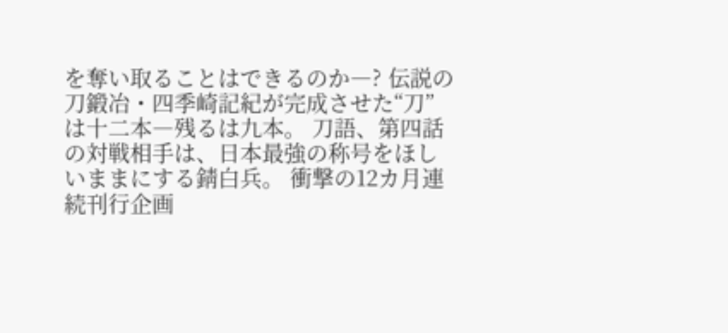を奪い取ることはできるのか―? 伝説の刀鍛冶・四季崎記紀が完成させた“刀”は十二本―残るは九本。 刀語、第四話の対戦相手は、日本最強の称号をほしいままにする錆白兵。 衝撃の12カ月連続刊行企画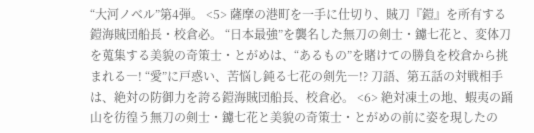“大河ノベル”第4弾。 <5> 薩摩の港町を一手に仕切り、賊刀『鎧』を所有する鎧海賊団船長・校倉必。 “日本最強”を襲名した無刀の剣士・鑢七花と、変体刀を蒐集する美貌の奇策士・とがめは、“あるもの”を賭けての勝負を校倉から挑まれる―! “愛”に戸惑い、苦悩し鈍る七花の剣先―!? 刀語、第五話の対戦相手は、絶対の防御力を誇る鎧海賊団船長、校倉必。 <6> 絶対凍土の地、蝦夷の踊山を彷徨う無刀の剣士・鑢七花と美貌の奇策士・とがめの前に姿を現したの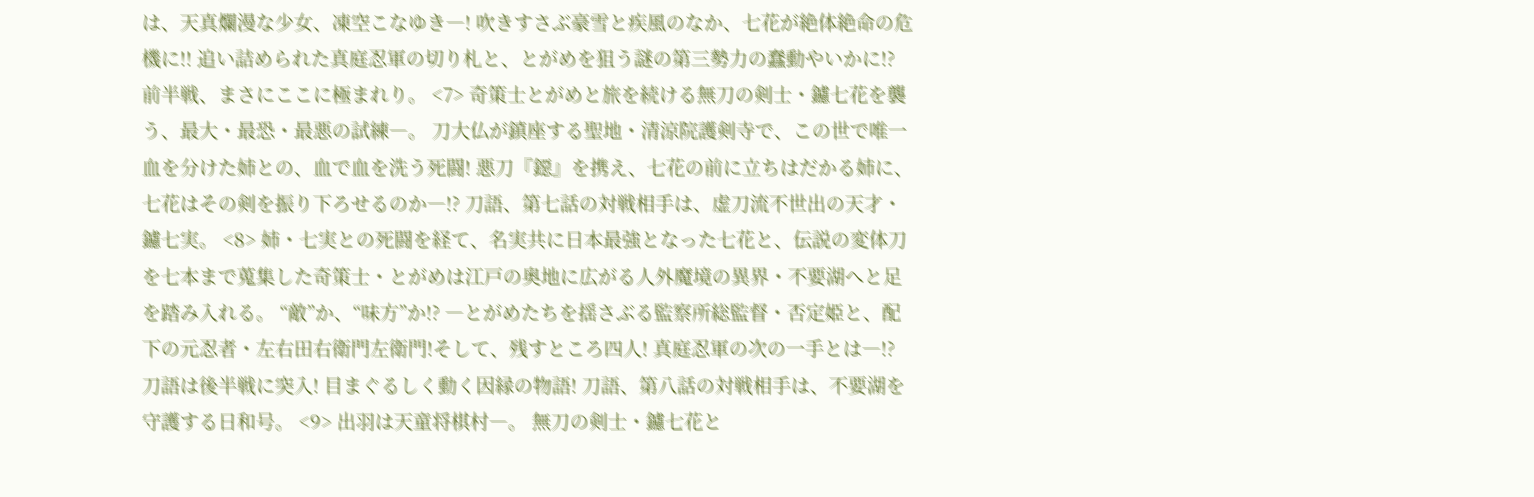は、天真爛漫な少女、凍空こなゆき―! 吹きすさぶ豪雪と疾風のなか、七花が絶体絶命の危機に!! 追い詰められた真庭忍軍の切り札と、とがめを狙う謎の第三勢力の蠢動やいかに!? 前半戦、まさにここに極まれり。 <7> 奇策士とがめと旅を続ける無刀の剣士・鑢七花を襲う、最大・最恐・最悪の試練―。 刀大仏が鎮座する聖地・清涼院護剣寺で、この世で唯一血を分けた姉との、血で血を洗う死闘! 悪刀『鐚』を携え、七花の前に立ちはだかる姉に、七花はその剣を振り下ろせるのか―!? 刀語、第七話の対戦相手は、虚刀流不世出の天才・鑢七実。 <8> 姉・七実との死闘を経て、名実共に日本最強となった七花と、伝説の変体刀を七本まで蒐集した奇策士・とがめは江戸の奥地に広がる人外魔境の異界・不要湖へと足を踏み入れる。 “敵”か、“味方”か!? ―とがめたちを揺さぶる監察所総監督・否定姫と、配下の元忍者・左右田右衛門左衛門!そして、残すところ四人! 真庭忍軍の次の一手とは―!? 刀語は後半戦に突入! 目まぐるしく動く因縁の物語! 刀語、第八話の対戦相手は、不要湖を守護する日和号。 <9> 出羽は天童将棋村―。 無刀の剣士・鑢七花と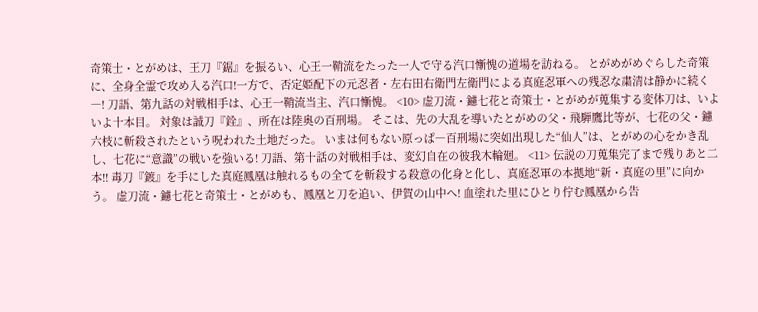奇策士・とがめは、王刀『鋸』を振るい、心王一鞘流をたった一人で守る汽口慚愧の道場を訪ねる。 とがめがめぐらした奇策に、全身全霊で攻め入る汽口!一方で、否定姫配下の元忍者・左右田右衛門左衛門による真庭忍軍への残忍な粛清は静かに続く―! 刀語、第九話の対戦相手は、心王一鞘流当主、汽口慚愧。 <10> 虚刀流・鑢七花と奇策士・とがめが蒐集する変体刀は、いよいよ十本目。 対象は誠刀『銓』、所在は陸奥の百刑場。 そこは、先の大乱を導いたとがめの父・飛騨鷹比等が、七花の父・鑢六枝に斬殺されたという呪われた土地だった。 いまは何もない原っぱ―百刑場に突如出現した“仙人”は、とがめの心をかき乱し、七花に“意識”の戦いを強いる! 刀語、第十話の対戦相手は、変幻自在の彼我木輪廻。 <11> 伝説の刀蒐集完了まで残りあと二本!! 毒刀『鍍』を手にした真庭鳳凰は触れるもの全てを斬殺する殺意の化身と化し、真庭忍軍の本拠地“新・真庭の里”に向かう。 虚刀流・鑢七花と奇策士・とがめも、鳳凰と刀を追い、伊賀の山中へ! 血塗れた里にひとり佇む鳳凰から告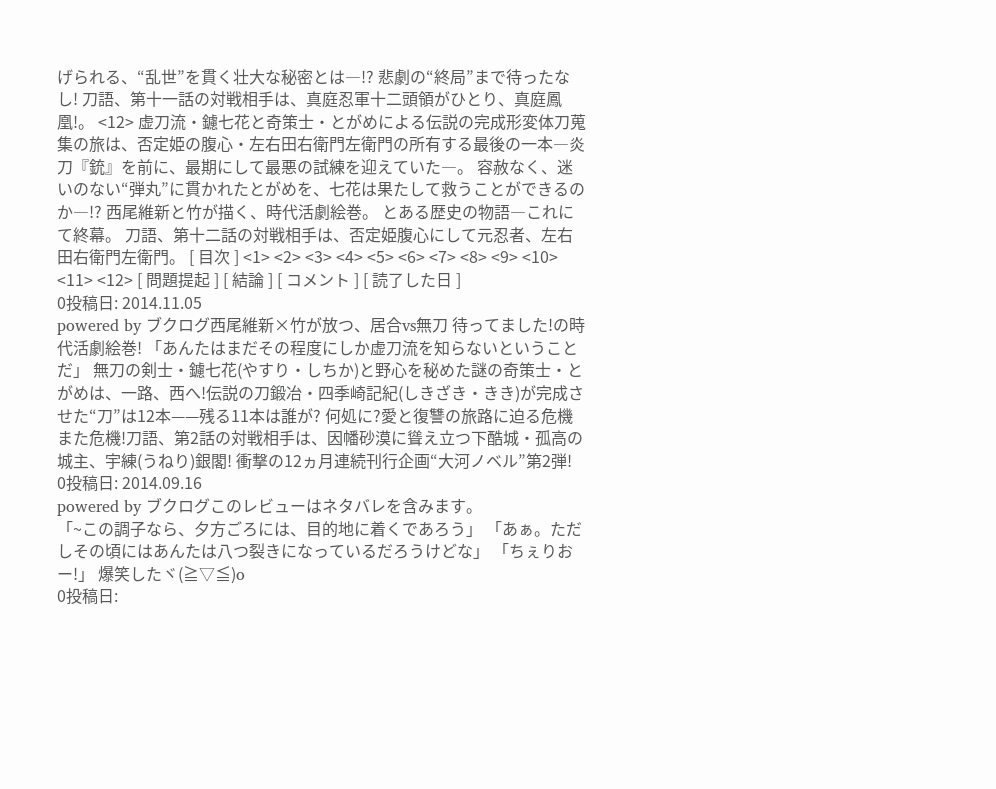げられる、“乱世”を貫く壮大な秘密とは―!? 悲劇の“終局”まで待ったなし! 刀語、第十一話の対戦相手は、真庭忍軍十二頭領がひとり、真庭鳳凰!。 <12> 虚刀流・鑢七花と奇策士・とがめによる伝説の完成形変体刀蒐集の旅は、否定姫の腹心・左右田右衛門左衛門の所有する最後の一本―炎刀『銃』を前に、最期にして最悪の試練を迎えていた―。 容赦なく、迷いのない“弾丸”に貫かれたとがめを、七花は果たして救うことができるのか―!? 西尾維新と竹が描く、時代活劇絵巻。 とある歴史の物語―これにて終幕。 刀語、第十二話の対戦相手は、否定姫腹心にして元忍者、左右田右衛門左衛門。 [ 目次 ] <1> <2> <3> <4> <5> <6> <7> <8> <9> <10> <11> <12> [ 問題提起 ] [ 結論 ] [ コメント ] [ 読了した日 ]
0投稿日: 2014.11.05
powered by ブクログ西尾維新×竹が放つ、居合vs無刀 待ってました!の時代活劇絵巻! 「あんたはまだその程度にしか虚刀流を知らないということだ」 無刀の剣士・鑢七花(やすり・しちか)と野心を秘めた謎の奇策士・とがめは、一路、西へ!伝説の刀鍛冶・四季崎記紀(しきざき・きき)が完成させた“刀”は12本——残る11本は誰が? 何処に?愛と復讐の旅路に迫る危機また危機!刀語、第2話の対戦相手は、因幡砂漠に聳え立つ下酷城・孤高の城主、宇練(うねり)銀閣! 衝撃の12ヵ月連続刊行企画“大河ノベル”第2弾!
0投稿日: 2014.09.16
powered by ブクログこのレビューはネタバレを含みます。
「~この調子なら、夕方ごろには、目的地に着くであろう」 「あぁ。ただしその頃にはあんたは八つ裂きになっているだろうけどな」 「ちぇりおー!」 爆笑したヾ(≧▽≦)o
0投稿日: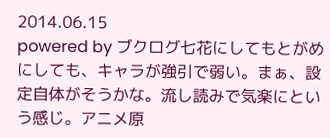2014.06.15
powered by ブクログ七花にしてもとがめにしても、キャラが強引で弱い。まぁ、設定自体がそうかな。流し読みで気楽にという感じ。アニメ原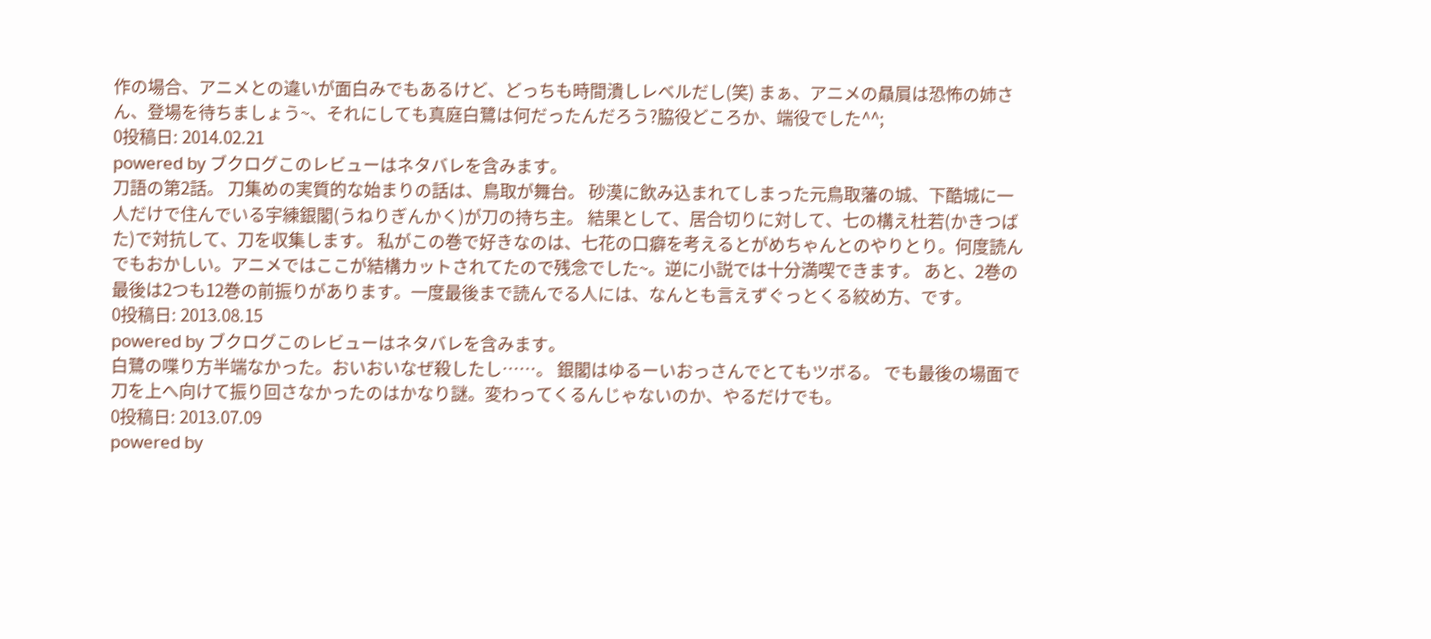作の場合、アニメとの違いが面白みでもあるけど、どっちも時間潰しレベルだし(笑) まぁ、アニメの贔屓は恐怖の姉さん、登場を待ちましょう~、それにしても真庭白鷺は何だったんだろう?脇役どころか、端役でした^^;
0投稿日: 2014.02.21
powered by ブクログこのレビューはネタバレを含みます。
刀語の第2話。 刀集めの実質的な始まりの話は、鳥取が舞台。 砂漠に飲み込まれてしまった元鳥取藩の城、下酷城に一人だけで住んでいる宇練銀閣(うねりぎんかく)が刀の持ち主。 結果として、居合切りに対して、七の構え杜若(かきつばた)で対抗して、刀を収集します。 私がこの巻で好きなのは、七花の口癖を考えるとがめちゃんとのやりとり。何度読んでもおかしい。アニメではここが結構カットされてたので残念でした~。逆に小説では十分満喫できます。 あと、2巻の最後は2つも12巻の前振りがあります。一度最後まで読んでる人には、なんとも言えずぐっとくる絞め方、です。
0投稿日: 2013.08.15
powered by ブクログこのレビューはネタバレを含みます。
白鷺の喋り方半端なかった。おいおいなぜ殺したし……。 銀閣はゆるーいおっさんでとてもツボる。 でも最後の場面で刀を上へ向けて振り回さなかったのはかなり謎。変わってくるんじゃないのか、やるだけでも。
0投稿日: 2013.07.09
powered by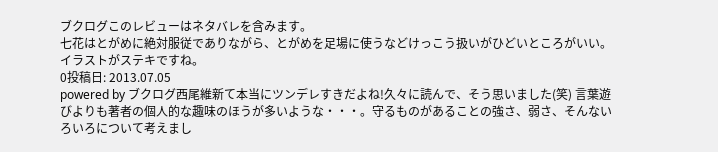ブクログこのレビューはネタバレを含みます。
七花はとがめに絶対服従でありながら、とがめを足場に使うなどけっこう扱いがひどいところがいい。 イラストがステキですね。
0投稿日: 2013.07.05
powered by ブクログ西尾維新て本当にツンデレすきだよね!久々に読んで、そう思いました(笑) 言葉遊びよりも著者の個人的な趣味のほうが多いような・・・。守るものがあることの強さ、弱さ、そんないろいろについて考えまし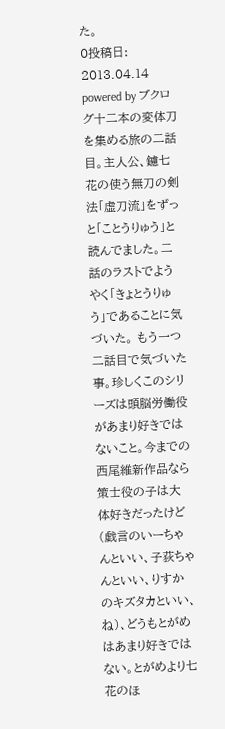た。
0投稿日: 2013.04.14
powered by ブクログ十二本の変体刀を集める旅の二話目。主人公、鑢七花の使う無刀の剣法「虚刀流」をずっと「ことうりゅう」と読んでました。二話のラストでようやく「きょとうりゅう」であることに気づいた。 もう一つ二話目で気づいた事。珍しくこのシリーズは頭脳労働役があまり好きではないこと。今までの西尾維新作品なら策士役の子は大体好きだったけど(戯言のいーちゃんといい、子荻ちゃんといい、りすかのキズタカといい、ね)、どうもとがめはあまり好きではない。とがめより七花のほ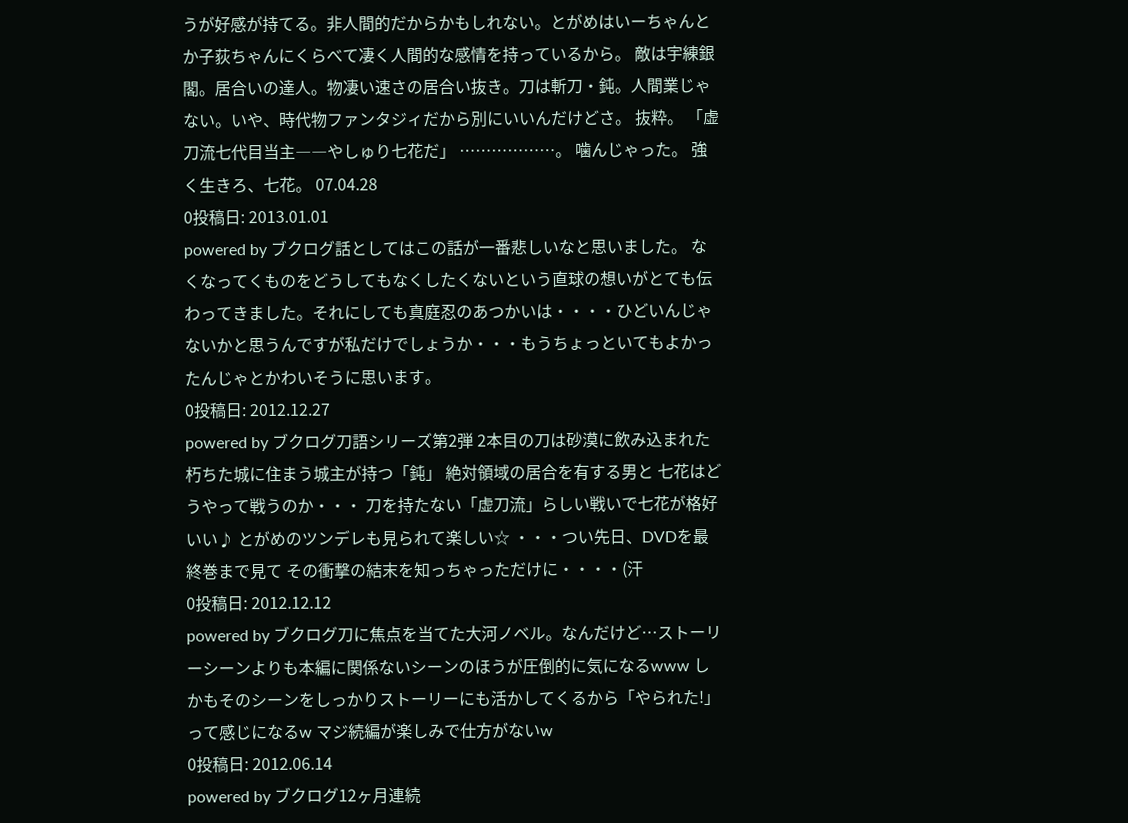うが好感が持てる。非人間的だからかもしれない。とがめはいーちゃんとか子荻ちゃんにくらべて凄く人間的な感情を持っているから。 敵は宇練銀閣。居合いの達人。物凄い速さの居合い抜き。刀は斬刀・鈍。人間業じゃない。いや、時代物ファンタジィだから別にいいんだけどさ。 抜粋。 「虚刀流七代目当主――やしゅり七花だ」 ………………。 噛んじゃった。 強く生きろ、七花。 07.04.28
0投稿日: 2013.01.01
powered by ブクログ話としてはこの話が一番悲しいなと思いました。 なくなってくものをどうしてもなくしたくないという直球の想いがとても伝わってきました。それにしても真庭忍のあつかいは・・・・ひどいんじゃないかと思うんですが私だけでしょうか・・・もうちょっといてもよかったんじゃとかわいそうに思います。
0投稿日: 2012.12.27
powered by ブクログ刀語シリーズ第2弾 2本目の刀は砂漠に飲み込まれた朽ちた城に住まう城主が持つ「鈍」 絶対領域の居合を有する男と 七花はどうやって戦うのか・・・ 刀を持たない「虚刀流」らしい戦いで七花が格好いい♪ とがめのツンデレも見られて楽しい☆ ・・・つい先日、DVDを最終巻まで見て その衝撃の結末を知っちゃっただけに・・・・(汗
0投稿日: 2012.12.12
powered by ブクログ刀に焦点を当てた大河ノベル。なんだけど…ストーリーシーンよりも本編に関係ないシーンのほうが圧倒的に気になるwww しかもそのシーンをしっかりストーリーにも活かしてくるから「やられた!」って感じになるw マジ続編が楽しみで仕方がないw
0投稿日: 2012.06.14
powered by ブクログ12ヶ月連続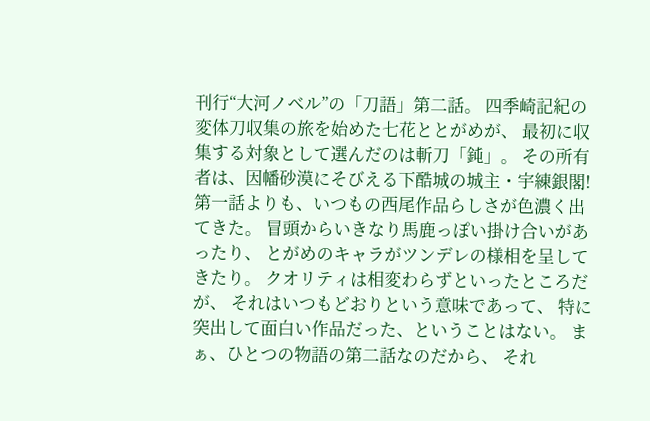刊行“大河ノベル”の「刀語」第二話。 四季崎記紀の変体刀収集の旅を始めた七花ととがめが、 最初に収集する対象として選んだのは斬刀「鈍」。 その所有者は、因幡砂漠にそびえる下酷城の城主・宇練銀閣! 第一話よりも、いつもの西尾作品らしさが色濃く出てきた。 冒頭からいきなり馬鹿っぽい掛け合いがあったり、 とがめのキャラがツンデレの様相を呈してきたり。 クオリティは相変わらずといったところだが、 それはいつもどおりという意味であって、 特に突出して面白い作品だった、ということはない。 まぁ、ひとつの物語の第二話なのだから、 それ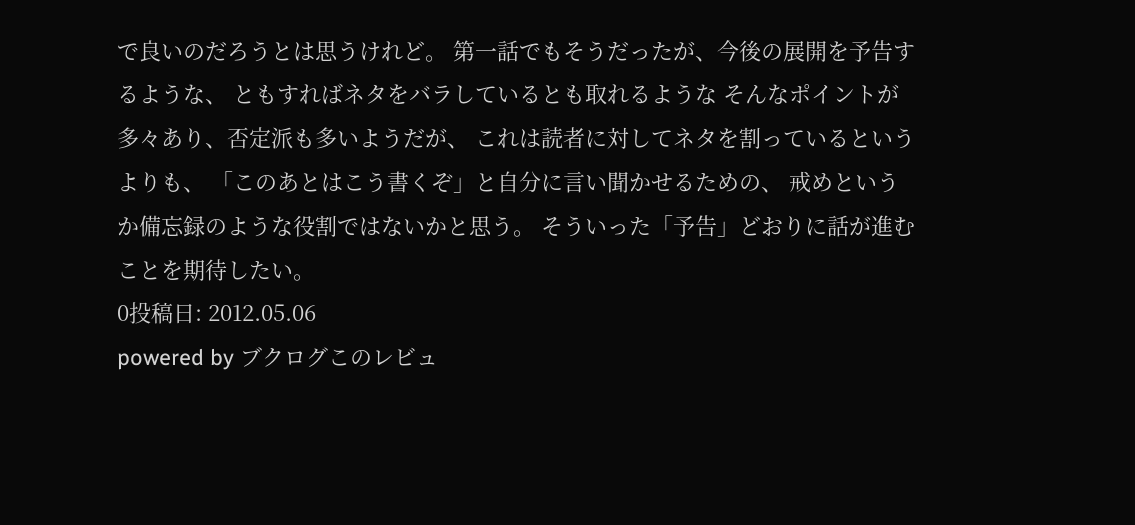で良いのだろうとは思うけれど。 第一話でもそうだったが、今後の展開を予告するような、 ともすればネタをバラしているとも取れるような そんなポイントが多々あり、否定派も多いようだが、 これは読者に対してネタを割っているというよりも、 「このあとはこう書くぞ」と自分に言い聞かせるための、 戒めというか備忘録のような役割ではないかと思う。 そういった「予告」どおりに話が進むことを期待したい。
0投稿日: 2012.05.06
powered by ブクログこのレビュ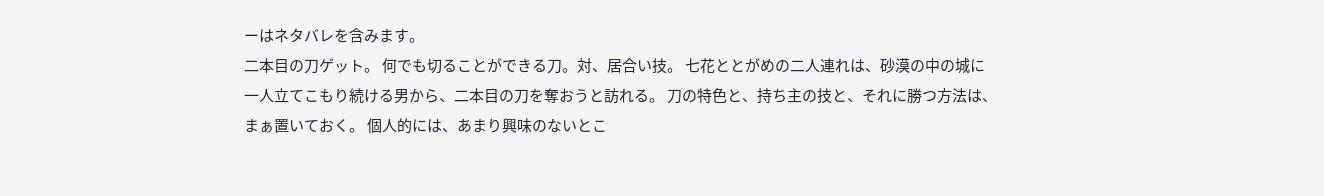ーはネタバレを含みます。
二本目の刀ゲット。 何でも切ることができる刀。対、居合い技。 七花ととがめの二人連れは、砂漠の中の城に一人立てこもり続ける男から、二本目の刀を奪おうと訪れる。 刀の特色と、持ち主の技と、それに勝つ方法は、まぁ置いておく。 個人的には、あまり興味のないとこ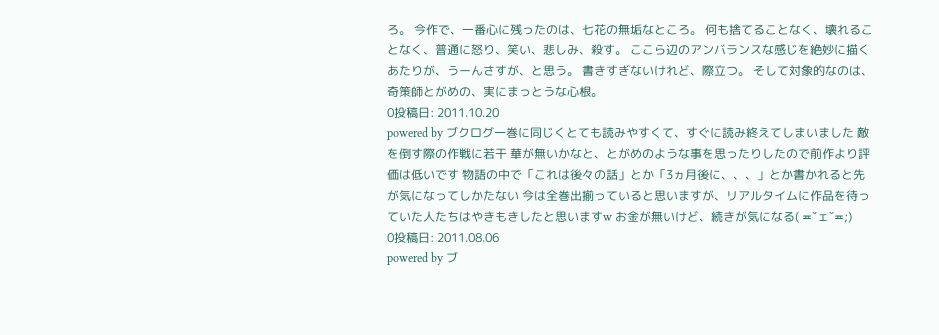ろ。 今作で、一番心に残ったのは、七花の無垢なところ。 何も捨てることなく、壊れることなく、普通に怒り、笑い、悲しみ、殺す。 ここら辺のアンバランスな感じを絶妙に描くあたりが、うーんさすが、と思う。 書きすぎないけれど、際立つ。 そして対象的なのは、奇策師とがめの、実にまっとうな心根。
0投稿日: 2011.10.20
powered by ブクログ一巻に同じくとても読みやすくて、すぐに読み終えてしまいました 敵を倒す際の作戦に若干 華が無いかなと、とがめのような事を思ったりしたので前作より評価は低いです 物語の中で「これは後々の話」とか「3ヵ月後に、、、」とか書かれると先が気になってしかたない 今は全巻出揃っていると思いますが、リアルタイムに作品を待っていた人たちはやきもきしたと思いますw お金が無いけど、続きが気になる( ≖ˇェˇ≖;)
0投稿日: 2011.08.06
powered by ブ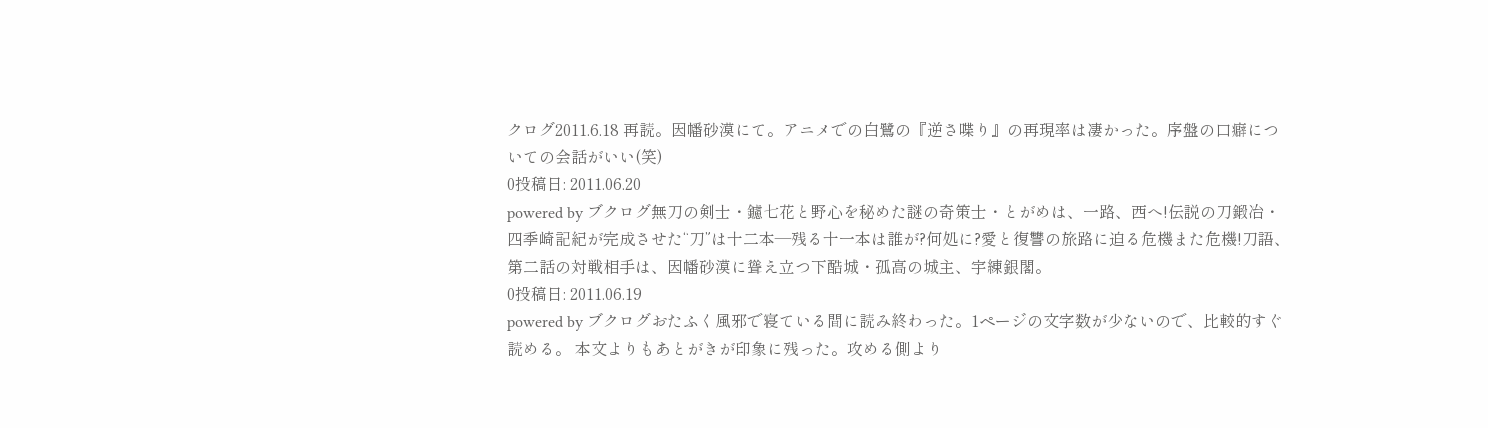クログ2011.6.18 再読。因幡砂漠にて。アニメでの白鷺の『逆さ喋り』の再現率は凄かった。序盤の口癖についての会話がいい(笑)
0投稿日: 2011.06.20
powered by ブクログ無刀の剣士・鑢七花と野心を秘めた謎の奇策士・とがめは、一路、西へ!伝説の刀鍛冶・四季崎記紀が完成させた“刀”は十二本―残る十一本は誰が?何処に?愛と復讐の旅路に迫る危機また危機!刀語、第二話の対戦相手は、因幡砂漠に聳え立つ下酷城・孤高の城主、宇練銀閣。
0投稿日: 2011.06.19
powered by ブクログおたふく風邪で寝ている間に読み終わった。1ページの文字数が少ないので、比較的すぐ読める。 本文よりもあとがきが印象に残った。攻める側より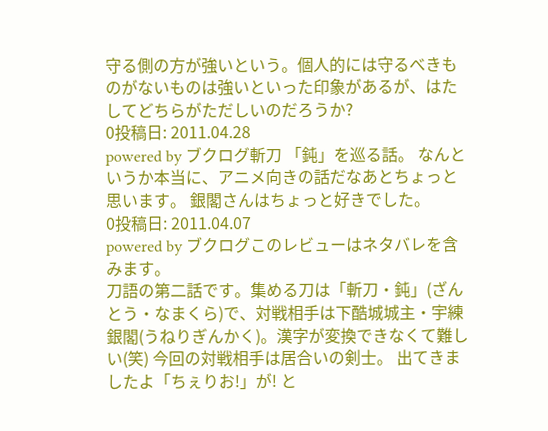守る側の方が強いという。個人的には守るべきものがないものは強いといった印象があるが、はたしてどちらがただしいのだろうか?
0投稿日: 2011.04.28
powered by ブクログ斬刀 「鈍」を巡る話。 なんというか本当に、アニメ向きの話だなあとちょっと思います。 銀閣さんはちょっと好きでした。
0投稿日: 2011.04.07
powered by ブクログこのレビューはネタバレを含みます。
刀語の第二話です。集める刀は「斬刀・鈍」(ざんとう・なまくら)で、対戦相手は下酷城城主・宇練銀閣(うねりぎんかく)。漢字が変換できなくて難しい(笑) 今回の対戦相手は居合いの剣士。 出てきましたよ「ちぇりお!」が! と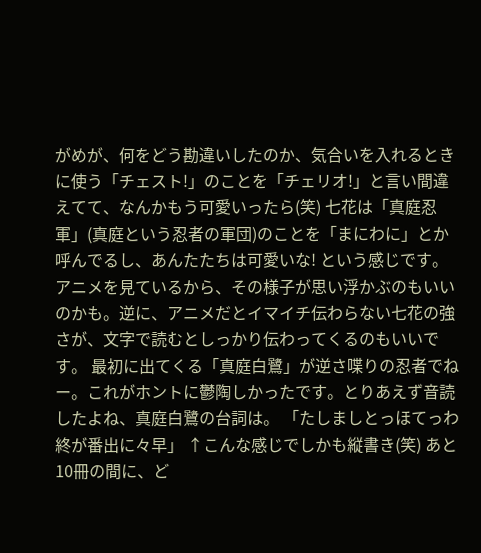がめが、何をどう勘違いしたのか、気合いを入れるときに使う「チェスト!」のことを「チェリオ!」と言い間違えてて、なんかもう可愛いったら(笑) 七花は「真庭忍軍」(真庭という忍者の軍団)のことを「まにわに」とか呼んでるし、あんたたちは可愛いな! という感じです。アニメを見ているから、その様子が思い浮かぶのもいいのかも。逆に、アニメだとイマイチ伝わらない七花の強さが、文字で読むとしっかり伝わってくるのもいいです。 最初に出てくる「真庭白鷺」が逆さ喋りの忍者でねー。これがホントに鬱陶しかったです。とりあえず音読したよね、真庭白鷺の台詞は。 「たしましとっほてっわ終が番出に々早」 ↑こんな感じでしかも縦書き(笑) あと10冊の間に、ど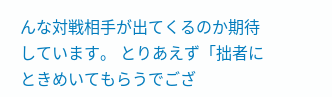んな対戦相手が出てくるのか期待しています。 とりあえず「拙者にときめいてもらうでござ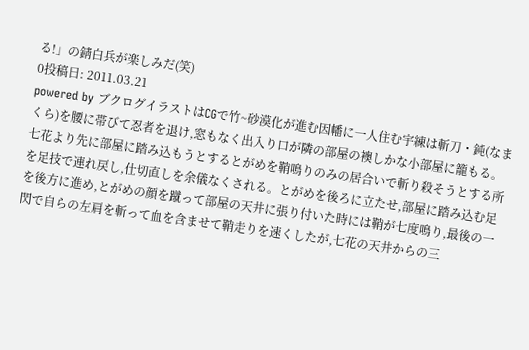る!」の錆白兵が楽しみだ(笑)
0投稿日: 2011.03.21
powered by ブクログイラストはCGで竹~砂漠化が進む因幡に一人住む宇練は斬刀・鈍(なまくら)を腰に帯びて忍者を退け,窓もなく出入り口が隣の部屋の襖しかな小部屋に籠もる。七花より先に部屋に踏み込もうとするとがめを鞘鳴りのみの居合いで斬り殺そうとする所を足技で連れ戻し,仕切直しを余儀なくされる。とがめを後ろに立たせ,部屋に踏み込む足を後方に進め,とがめの顔を蹴って部屋の天井に張り付いた時には鞘が七度鳴り,最後の一閃で自らの左肩を斬って血を含ませて鞘走りを速くしたが,七花の天井からの三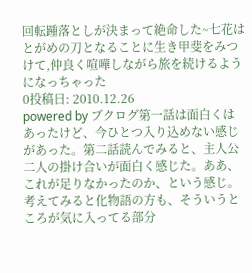回転踵落としが決まって絶命した~七花はとがめの刀となることに生き甲斐をみつけて,仲良く喧嘩しながら旅を続けるようになっちゃった
0投稿日: 2010.12.26
powered by ブクログ第一話は面白くはあったけど、今ひとつ入り込めない感じがあった。第二話読んでみると、主人公二人の掛け合いが面白く感じた。ああ、これが足りなかったのか、という感じ。考えてみると化物語の方も、そういうところが気に入ってる部分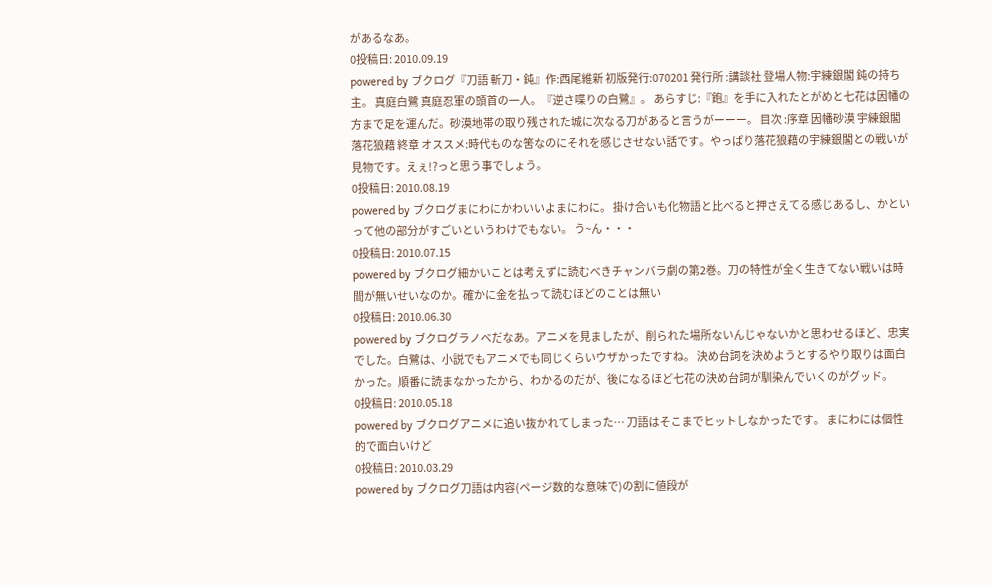があるなあ。
0投稿日: 2010.09.19
powered by ブクログ『刀語 斬刀・鈍』作:西尾維新 初版発行:070201 発行所 :講談社 登場人物:宇練銀閣 鈍の持ち主。 真庭白鷺 真庭忍軍の頭首の一人。『逆さ喋りの白鷺』。 あらすじ:『鉋』を手に入れたとがめと七花は因幡の方まで足を運んだ。砂漠地帯の取り残された城に次なる刀があると言うがーーー。 目次 :序章 因幡砂漠 宇練銀閣 落花狼藉 終章 オススメ:時代ものな筈なのにそれを感じさせない話です。やっぱり落花狼藉の宇練銀閣との戦いが見物です。えぇ!?っと思う事でしょう。
0投稿日: 2010.08.19
powered by ブクログまにわにかわいいよまにわに。 掛け合いも化物語と比べると押さえてる感じあるし、かといって他の部分がすごいというわけでもない。 う~ん・・・
0投稿日: 2010.07.15
powered by ブクログ細かいことは考えずに読むべきチャンバラ劇の第2巻。刀の特性が全く生きてない戦いは時間が無いせいなのか。確かに金を払って読むほどのことは無い
0投稿日: 2010.06.30
powered by ブクログラノベだなあ。アニメを見ましたが、削られた場所ないんじゃないかと思わせるほど、忠実でした。白鷺は、小説でもアニメでも同じくらいウザかったですね。 決め台詞を決めようとするやり取りは面白かった。順番に読まなかったから、わかるのだが、後になるほど七花の決め台詞が馴染んでいくのがグッド。
0投稿日: 2010.05.18
powered by ブクログアニメに追い抜かれてしまった… 刀語はそこまでヒットしなかったです。 まにわには個性的で面白いけど
0投稿日: 2010.03.29
powered by ブクログ刀語は内容(ページ数的な意味で)の割に値段が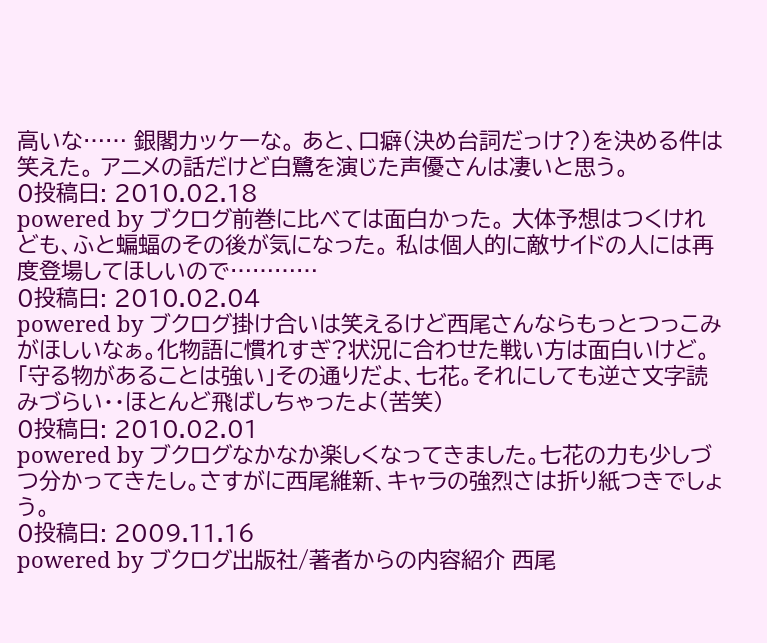高いな…… 銀閣カッケーな。 あと、口癖(決め台詞だっけ?)を決める件は笑えた。 アニメの話だけど白鷺を演じた声優さんは凄いと思う。
0投稿日: 2010.02.18
powered by ブクログ前巻に比べては面白かった。 大体予想はつくけれども、ふと蝙蝠のその後が気になった。 私は個人的に敵サイドの人には再度登場してほしいので…………
0投稿日: 2010.02.04
powered by ブクログ掛け合いは笑えるけど西尾さんならもっとつっこみがほしいなぁ。化物語に慣れすぎ?状況に合わせた戦い方は面白いけど。「守る物があることは強い」その通りだよ、七花。それにしても逆さ文字読みづらい・・ほとんど飛ばしちゃったよ(苦笑)
0投稿日: 2010.02.01
powered by ブクログなかなか楽しくなってきました。七花の力も少しづつ分かってきたし。さすがに西尾維新、キャラの強烈さは折り紙つきでしょう。
0投稿日: 2009.11.16
powered by ブクログ出版社/著者からの内容紹介 西尾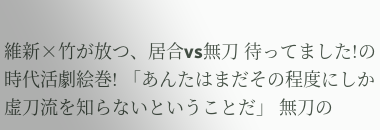維新×竹が放つ、居合vs無刀 待ってました!の時代活劇絵巻! 「あんたはまだその程度にしか虚刀流を知らないということだ」 無刀の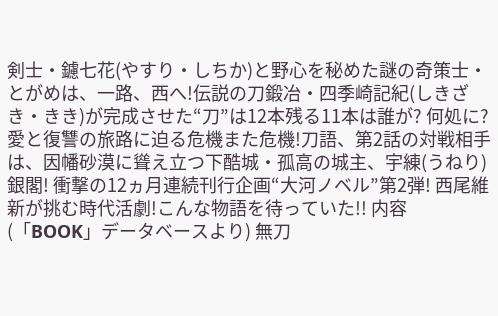剣士・鑢七花(やすり・しちか)と野心を秘めた謎の奇策士・とがめは、一路、西へ!伝説の刀鍛冶・四季崎記紀(しきざき・きき)が完成させた“刀”は12本残る11本は誰が? 何処に?愛と復讐の旅路に迫る危機また危機!刀語、第2話の対戦相手は、因幡砂漠に聳え立つ下酷城・孤高の城主、宇練(うねり)銀閣! 衝撃の12ヵ月連続刊行企画“大河ノベル”第2弾! 西尾維新が挑む時代活劇!こんな物語を待っていた!! 内容(「BOOK」データベースより) 無刀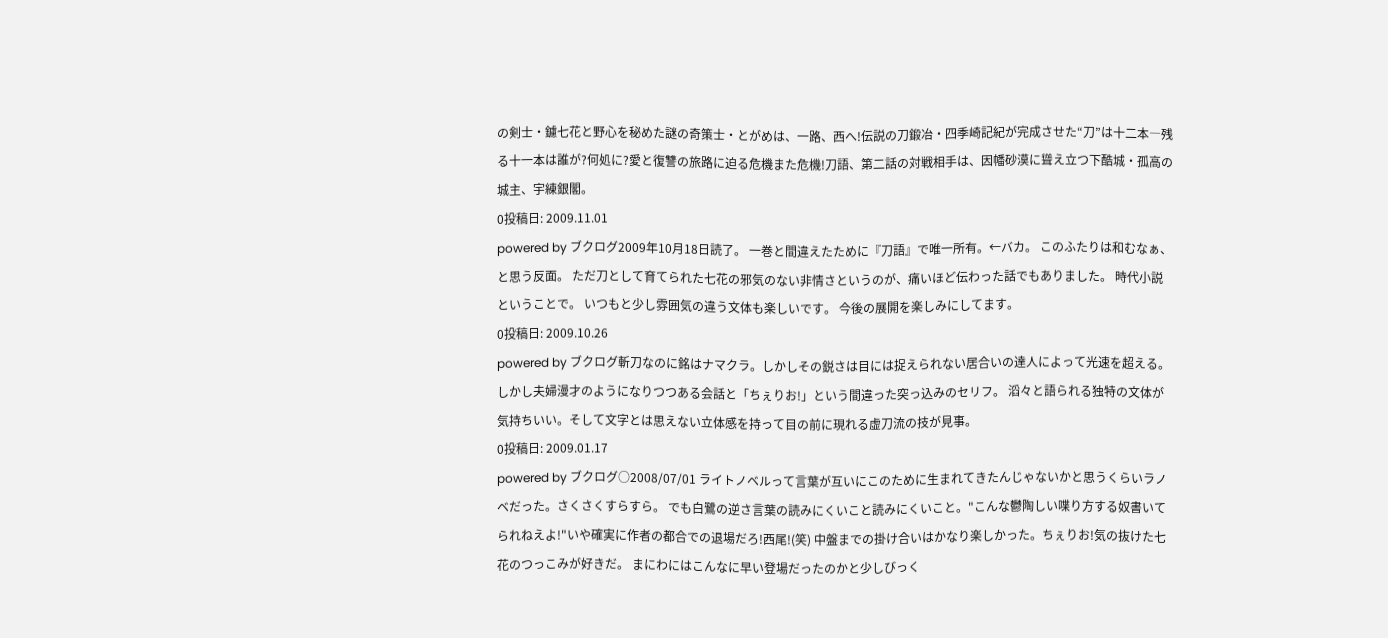の剣士・鑢七花と野心を秘めた謎の奇策士・とがめは、一路、西へ!伝説の刀鍛冶・四季崎記紀が完成させた“刀”は十二本―残る十一本は誰が?何処に?愛と復讐の旅路に迫る危機また危機!刀語、第二話の対戦相手は、因幡砂漠に聳え立つ下酷城・孤高の城主、宇練銀閣。
0投稿日: 2009.11.01
powered by ブクログ2009年10月18日読了。 一巻と間違えたために『刀語』で唯一所有。←バカ。 このふたりは和むなぁ、と思う反面。 ただ刀として育てられた七花の邪気のない非情さというのが、痛いほど伝わった話でもありました。 時代小説ということで。 いつもと少し雰囲気の違う文体も楽しいです。 今後の展開を楽しみにしてます。
0投稿日: 2009.10.26
powered by ブクログ斬刀なのに銘はナマクラ。しかしその鋭さは目には捉えられない居合いの達人によって光速を超える。 しかし夫婦漫才のようになりつつある会話と「ちぇりお!」という間違った突っ込みのセリフ。 滔々と語られる独特の文体が気持ちいい。そして文字とは思えない立体感を持って目の前に現れる虚刀流の技が見事。
0投稿日: 2009.01.17
powered by ブクログ○2008/07/01 ライトノベルって言葉が互いにこのために生まれてきたんじゃないかと思うくらいラノベだった。さくさくすらすら。 でも白鷺の逆さ言葉の読みにくいこと読みにくいこと。"こんな鬱陶しい喋り方する奴書いてられねえよ!"いや確実に作者の都合での退場だろ!西尾!(笑) 中盤までの掛け合いはかなり楽しかった。ちぇりお!気の抜けた七花のつっこみが好きだ。 まにわにはこんなに早い登場だったのかと少しびっく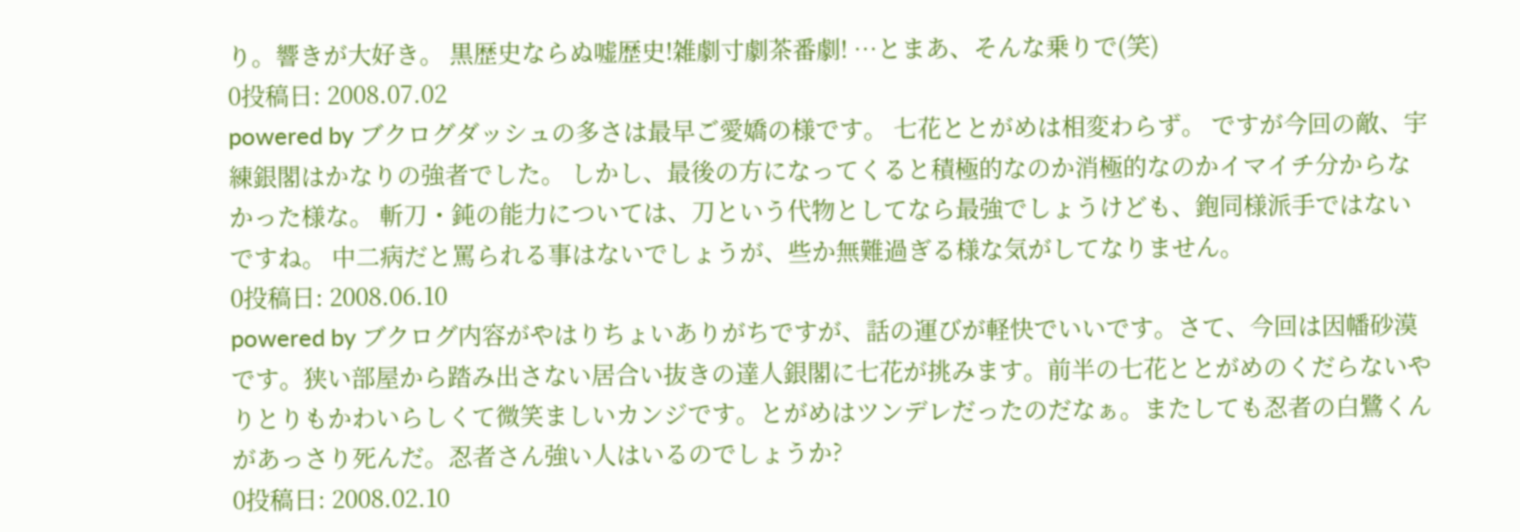り。響きが大好き。 黒歴史ならぬ嘘歴史!雑劇寸劇茶番劇! …とまあ、そんな乗りで(笑)
0投稿日: 2008.07.02
powered by ブクログダッシュの多さは最早ご愛嬌の様です。 七花ととがめは相変わらず。 ですが今回の敵、宇練銀閣はかなりの強者でした。 しかし、最後の方になってくると積極的なのか消極的なのかイマイチ分からなかった様な。 斬刀・鈍の能力については、刀という代物としてなら最強でしょうけども、鉋同様派手ではないですね。 中二病だと罵られる事はないでしょうが、些か無難過ぎる様な気がしてなりません。
0投稿日: 2008.06.10
powered by ブクログ内容がやはりちょいありがちですが、話の運びが軽快でいいです。さて、今回は因幡砂漠です。狭い部屋から踏み出さない居合い抜きの達人銀閣に七花が挑みます。前半の七花ととがめのくだらないやりとりもかわいらしくて微笑ましいカンジです。とがめはツンデレだったのだなぁ。またしても忍者の白鷺くんがあっさり死んだ。忍者さん強い人はいるのでしょうか?
0投稿日: 2008.02.10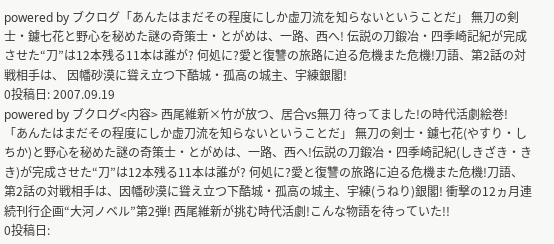powered by ブクログ「あんたはまだその程度にしか虚刀流を知らないということだ」 無刀の剣士・鑢七花と野心を秘めた謎の奇策士・とがめは、一路、西へ! 伝説の刀鍛冶・四季崎記紀が完成させた“刀”は12本残る11本は誰が? 何処に?愛と復讐の旅路に迫る危機また危機!刀語、第2話の対戦相手は、 因幡砂漠に聳え立つ下酷城・孤高の城主、宇練銀閣!
0投稿日: 2007.09.19
powered by ブクログ<内容> 西尾維新×竹が放つ、居合vs無刀 待ってました!の時代活劇絵巻! 「あんたはまだその程度にしか虚刀流を知らないということだ」 無刀の剣士・鑢七花(やすり・しちか)と野心を秘めた謎の奇策士・とがめは、一路、西へ!伝説の刀鍛冶・四季崎記紀(しきざき・きき)が完成させた“刀”は12本残る11本は誰が? 何処に?愛と復讐の旅路に迫る危機また危機!刀語、第2話の対戦相手は、因幡砂漠に聳え立つ下酷城・孤高の城主、宇練(うねり)銀閣! 衝撃の12ヵ月連続刊行企画“大河ノベル”第2弾! 西尾維新が挑む時代活劇!こんな物語を待っていた!!
0投稿日: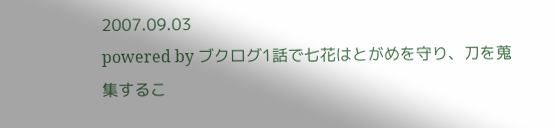2007.09.03
powered by ブクログ1話で七花はとがめを守り、刀を蒐集するこ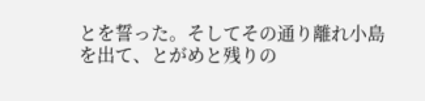とを誓った。そしてその通り離れ小島を出て、とがめと残りの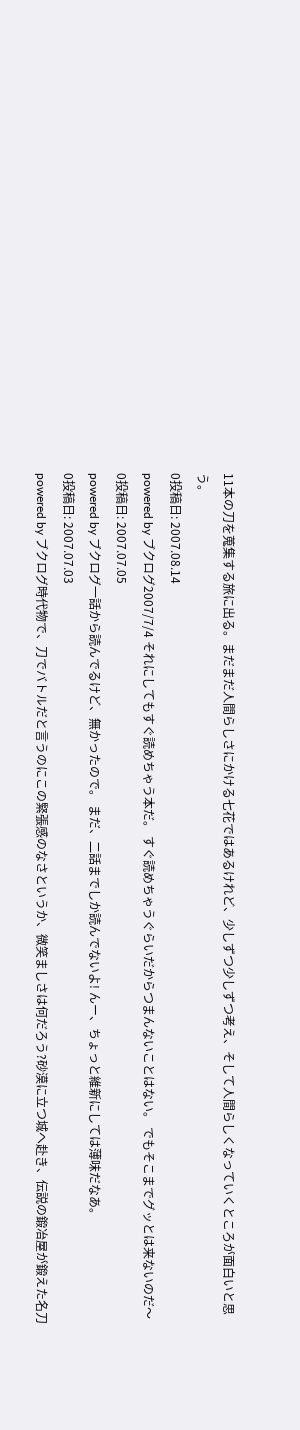11本の刀を蒐集する旅に出る。まだまだ人間らしさにかける七花ではあるけれど、少しずつ少しずつ考え、そして人間らしくなっていくところが面白いと思う。
0投稿日: 2007.08.14
powered by ブクログ2007/7/4 それにしてもすぐ読めちゃう本だ。 すぐ読めちゃうぐらいだからつまんないことはない。 でもそこまでグッとは来ないのだ〜
0投稿日: 2007.07.05
powered by ブクログ一話から読んでるけど、無かったので。 まだ、二話までしか読んでないよ! んー、ちょっと維新にしては薄味だなあ。
0投稿日: 2007.07.03
powered by ブクログ時代物で、刀でバトルだと言うのにこの緊張感のなさというか、微笑ましさは何だろう?砂漠に立つ城へ赴き、伝説の鍛冶屋が鍛えた名刀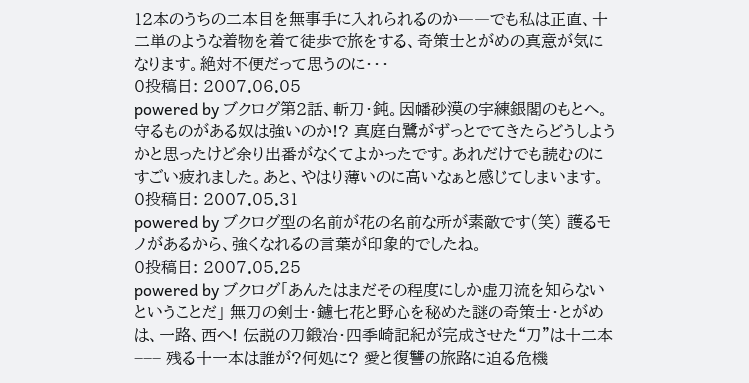12本のうちの二本目を無事手に入れられるのか――でも私は正直、十二単のような着物を着て徒歩で旅をする、奇策士とがめの真意が気になります。絶対不便だって思うのに・・・
0投稿日: 2007.06.05
powered by ブクログ第2話、斬刀・鈍。因幡砂漠の宇練銀閣のもとへ。守るものがある奴は強いのか!? 真庭白鷺がずっとでてきたらどうしようかと思ったけど余り出番がなくてよかったです。あれだけでも読むのにすごい疲れました。あと、やはり薄いのに高いなぁと感じてしまいます。
0投稿日: 2007.05.31
powered by ブクログ型の名前が花の名前な所が素敵です(笑) 護るモノがあるから、強くなれるの言葉が印象的でしたね。
0投稿日: 2007.05.25
powered by ブクログ「あんたはまだその程度にしか虚刀流を知らないということだ」 無刀の剣士・鑢七花と野心を秘めた謎の奇策士・とがめは、一路、西へ! 伝説の刀鍛冶・四季崎記紀が完成させた“刀”は十二本−−− 残る十一本は誰が?何処に? 愛と復讐の旅路に迫る危機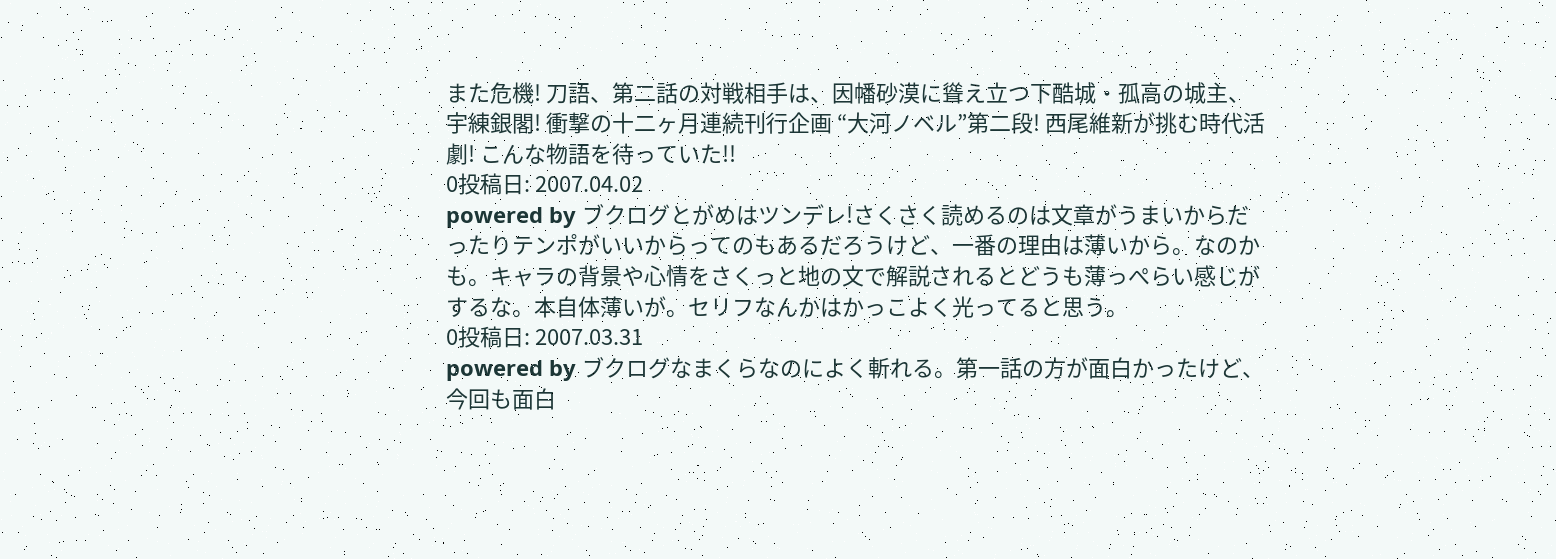また危機! 刀語、第二話の対戦相手は、因幡砂漠に聳え立つ下酷城・孤高の城主、宇練銀閣! 衝撃の十二ヶ月連続刊行企画 “大河ノベル”第二段! 西尾維新が挑む時代活劇! こんな物語を待っていた!!
0投稿日: 2007.04.02
powered by ブクログとがめはツンデレ!さくさく読めるのは文章がうまいからだったりテンポがいいからってのもあるだろうけど、一番の理由は薄いから。なのかも。キャラの背景や心情をさくっと地の文で解説されるとどうも薄っぺらい感じがするな。本自体薄いが。セリフなんかはかっこよく光ってると思う。
0投稿日: 2007.03.31
powered by ブクログなまくらなのによく斬れる。第一話の方が面白かったけど、今回も面白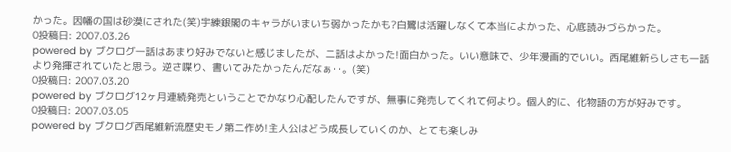かった。因幡の国は砂漠にされた(笑)宇練銀閣のキャラがいまいち弱かったかも?白鷺は活躍しなくて本当によかった、心底読みづらかった。
0投稿日: 2007.03.26
powered by ブクログ一話はあまり好みでないと感じましたが、二話はよかった!面白かった。いい意味で、少年漫画的でいい。西尾維新らしさも一話より発揮されていたと思う。逆さ喋り、書いてみたかったんだなぁ‥。(笑)
0投稿日: 2007.03.20
powered by ブクログ12ヶ月連続発売ということでかなり心配したんですが、無事に発売してくれて何より。個人的に、化物語の方が好みです。
0投稿日: 2007.03.05
powered by ブクログ西尾維新流歴史モノ第二作め!主人公はどう成長していくのか、とても楽しみ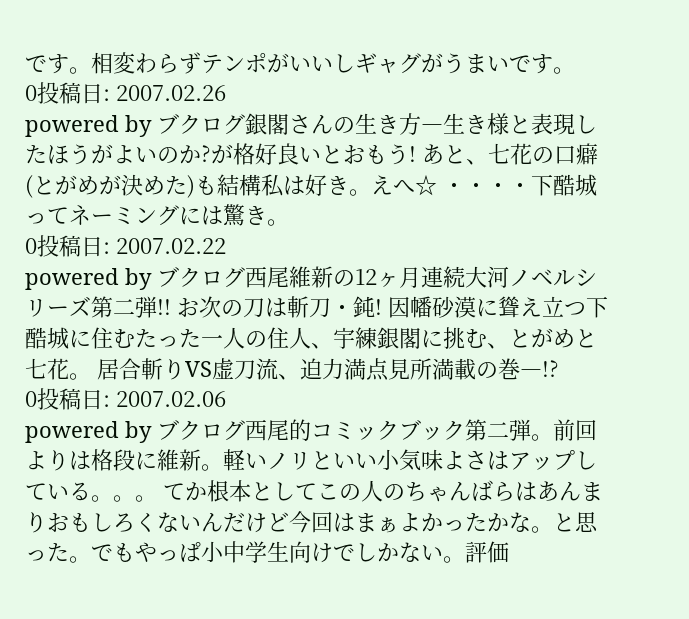です。相変わらずテンポがいいしギャグがうまいです。
0投稿日: 2007.02.26
powered by ブクログ銀閣さんの生き方―生き様と表現したほうがよいのか?が格好良いとおもう! あと、七花の口癖(とがめが決めた)も結構私は好き。えへ☆ ・・・・下酷城ってネーミングには驚き。
0投稿日: 2007.02.22
powered by ブクログ西尾維新の12ヶ月連続大河ノベルシリーズ第二弾!! お次の刀は斬刀・鈍! 因幡砂漠に聳え立つ下酷城に住むたった一人の住人、宇練銀閣に挑む、とがめと七花。 居合斬りVS虚刀流、迫力満点見所満載の巻―!?
0投稿日: 2007.02.06
powered by ブクログ西尾的コミックブック第二弾。前回よりは格段に維新。軽いノリといい小気味よさはアップしている。。。 てか根本としてこの人のちゃんばらはあんまりおもしろくないんだけど今回はまぁよかったかな。と思った。でもやっぱ小中学生向けでしかない。評価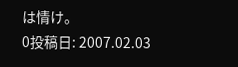は情け。
0投稿日: 2007.02.03